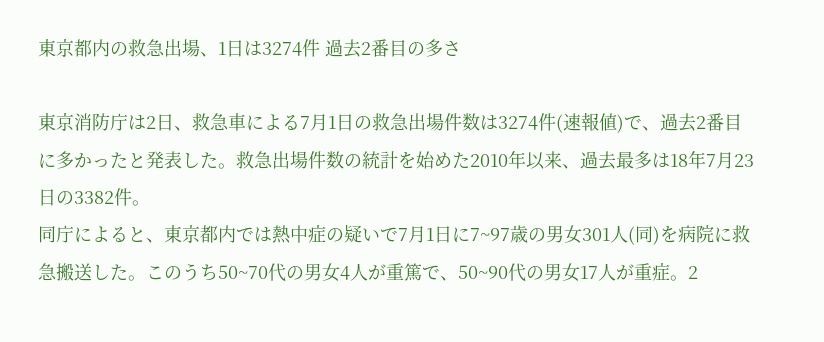東京都内の救急出場、1日は3274件 過去2番目の多さ

東京消防庁は2日、救急車による7月1日の救急出場件数は3274件(速報値)で、過去2番目に多かったと発表した。救急出場件数の統計を始めた2010年以来、過去最多は18年7月23日の3382件。
同庁によると、東京都内では熱中症の疑いで7月1日に7~97歳の男女301人(同)を病院に救急搬送した。このうち50~70代の男女4人が重篤で、50~90代の男女17人が重症。2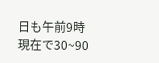日も午前9時現在で30~90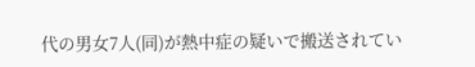代の男女7人(同)が熱中症の疑いで搬送されてい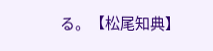る。【松尾知典】